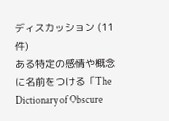ディスカッション (11件)
ある特定の感情や概念に名前をつける「The Dictionary of Obscure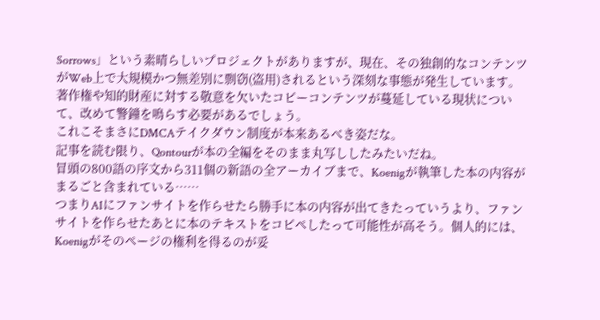Sorrows」という素晴らしいプロジェクトがありますが、現在、その独創的なコンテンツがWeb上で大規模かつ無差別に剽窃(盗用)されるという深刻な事態が発生しています。著作権や知的財産に対する敬意を欠いたコピーコンテンツが蔓延している現状について、改めて警鐘を鳴らす必要があるでしょう。
これこそまさにDMCAテイクダウン制度が本来あるべき姿だな。
記事を読む限り、Qontourが本の全編をそのまま丸写ししたみたいだね。
冒頭の800語の序文から311個の新語の全アーカイブまで、Koenigが執筆した本の内容がまるごと含まれている……
つまりAIにファンサイトを作らせたら勝手に本の内容が出てきたっていうより、ファンサイトを作らせたあとに本のテキストをコピペしたって可能性が高そう。個人的には、Koenigがそのページの権利を得るのが妥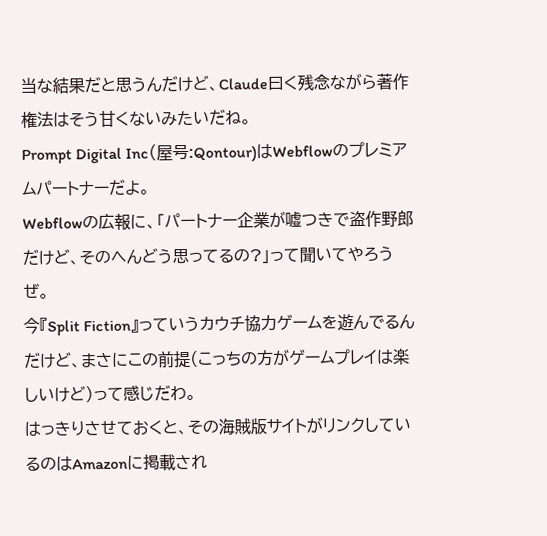当な結果だと思うんだけど、Claude曰く残念ながら著作権法はそう甘くないみたいだね。
Prompt Digital Inc(屋号:Qontour)はWebflowのプレミアムパートナーだよ。
Webflowの広報に、「パートナー企業が嘘つきで盗作野郎だけど、そのへんどう思ってるの?」って聞いてやろうぜ。
今『Split Fiction』っていうカウチ協力ゲームを遊んでるんだけど、まさにこの前提(こっちの方がゲームプレイは楽しいけど)って感じだわ。
はっきりさせておくと、その海賊版サイトがリンクしているのはAmazonに掲載され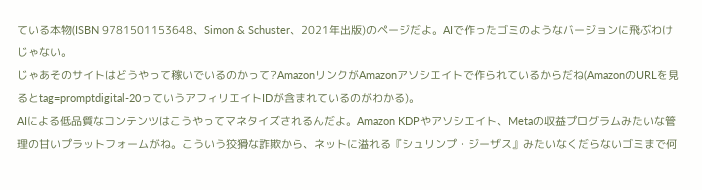ている本物(ISBN 9781501153648、Simon & Schuster、2021年出版)のページだよ。AIで作ったゴミのようなバージョンに飛ぶわけじゃない。
じゃあそのサイトはどうやって稼いでいるのかって?AmazonリンクがAmazonアソシエイトで作られているからだね(AmazonのURLを見るとtag=promptdigital-20っていうアフィリエイトIDが含まれているのがわかる)。
AIによる低品質なコンテンツはこうやってマネタイズされるんだよ。Amazon KDPやアソシエイト、Metaの収益プログラムみたいな管理の甘いプラットフォームがね。こういう狡猾な詐欺から、ネットに溢れる『シュリンプ・ジーザス』みたいなくだらないゴミまで何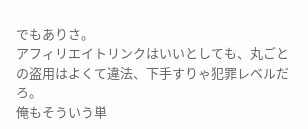でもありさ。
アフィリエイトリンクはいいとしても、丸ごとの盗用はよくて違法、下手すりゃ犯罪レベルだろ。
俺もそういう単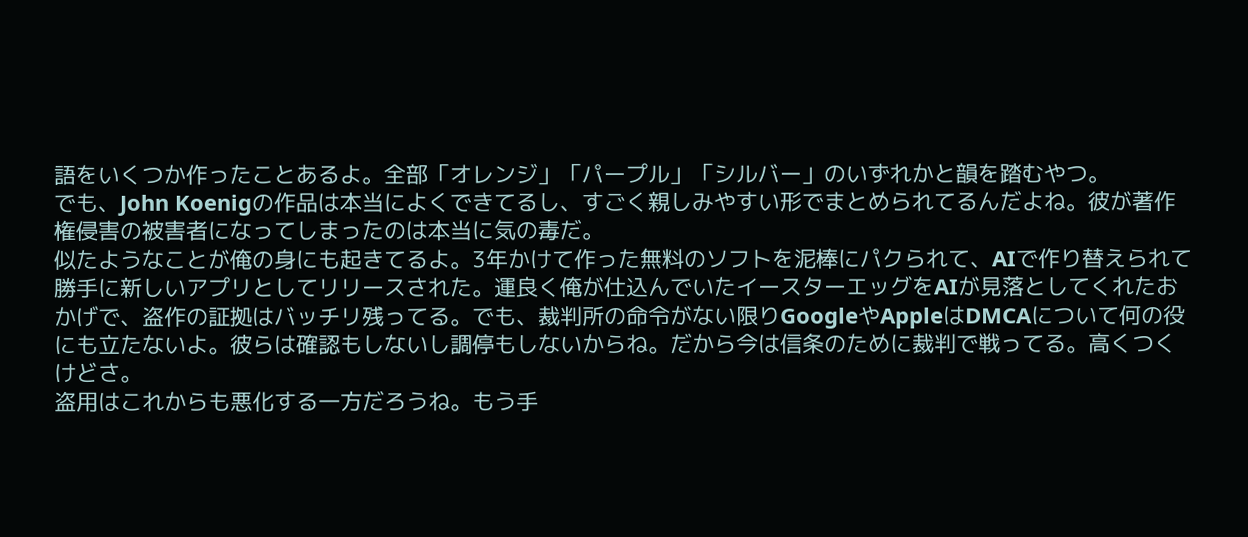語をいくつか作ったことあるよ。全部「オレンジ」「パープル」「シルバー」のいずれかと韻を踏むやつ。
でも、John Koenigの作品は本当によくできてるし、すごく親しみやすい形でまとめられてるんだよね。彼が著作権侵害の被害者になってしまったのは本当に気の毒だ。
似たようなことが俺の身にも起きてるよ。3年かけて作った無料のソフトを泥棒にパクられて、AIで作り替えられて勝手に新しいアプリとしてリリースされた。運良く俺が仕込んでいたイースターエッグをAIが見落としてくれたおかげで、盗作の証拠はバッチリ残ってる。でも、裁判所の命令がない限りGoogleやAppleはDMCAについて何の役にも立たないよ。彼らは確認もしないし調停もしないからね。だから今は信条のために裁判で戦ってる。高くつくけどさ。
盗用はこれからも悪化する一方だろうね。もう手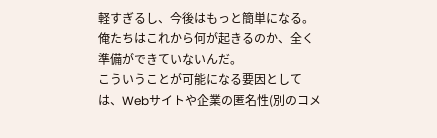軽すぎるし、今後はもっと簡単になる。俺たちはこれから何が起きるのか、全く準備ができていないんだ。
こういうことが可能になる要因としては、Webサイトや企業の匿名性(別のコメ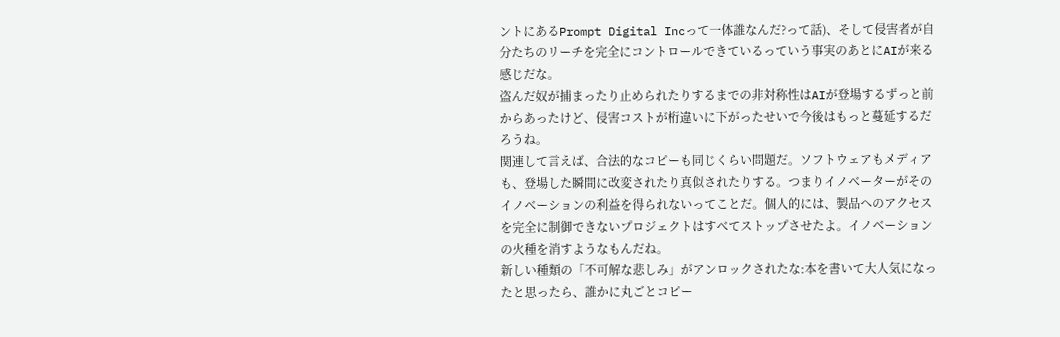ントにあるPrompt Digital Incって一体誰なんだ?って話)、そして侵害者が自分たちのリーチを完全にコントロールできているっていう事実のあとにAIが来る感じだな。
盗んだ奴が捕まったり止められたりするまでの非対称性はAIが登場するずっと前からあったけど、侵害コストが桁違いに下がったせいで今後はもっと蔓延するだろうね。
関連して言えば、合法的なコピーも同じくらい問題だ。ソフトウェアもメディアも、登場した瞬間に改変されたり真似されたりする。つまりイノベーターがそのイノベーションの利益を得られないってことだ。個人的には、製品へのアクセスを完全に制御できないプロジェクトはすべてストップさせたよ。イノベーションの火種を消すようなもんだね。
新しい種類の「不可解な悲しみ」がアンロックされたな:本を書いて大人気になったと思ったら、誰かに丸ごとコピー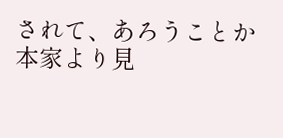されて、あろうことか本家より見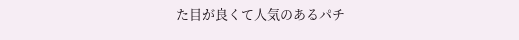た目が良くて人気のあるパチ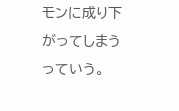モンに成り下がってしまうっていう。